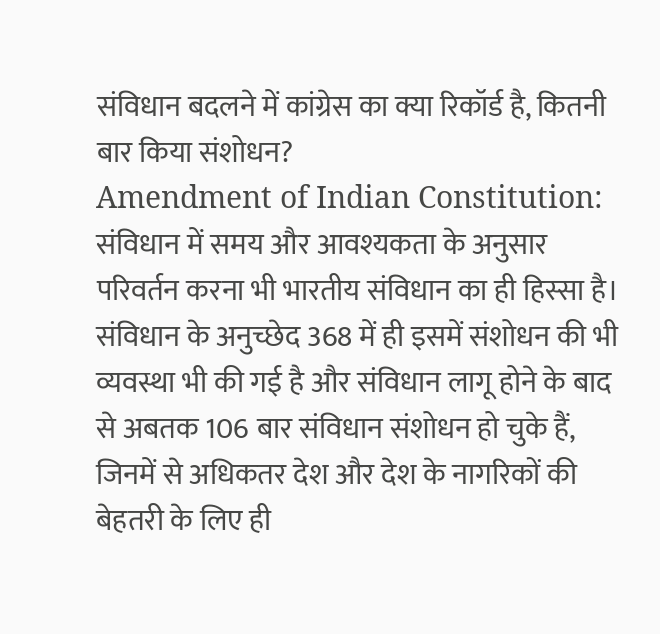संविधान बदलने में कांग्रेस का क्या रिकॉर्ड है, कितनी बार किया संशोधन?
Amendment of Indian Constitution: संविधान में समय और आवश्यकता के अनुसार परिवर्तन करना भी भारतीय संविधान का ही हिस्सा है। संविधान के अनुच्छेद 368 में ही इसमें संशोधन की भी व्यवस्था भी की गई है और संविधान लागू होने के बाद से अबतक 106 बार संविधान संशोधन हो चुके हैं, जिनमें से अधिकतर देश और देश के नागरिकों की बेहतरी के लिए ही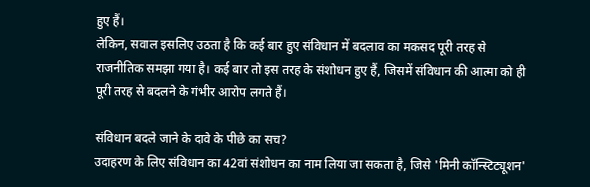हुए हैं।
लेकिन, सवाल इसलिए उठता है कि कई बार हुए संविधान में बदलाव का मकसद पूरी तरह से राजनीतिक समझा गया है। कई बार तो इस तरह के संशोधन हुए हैं, जिसमें संविधान की आत्मा को ही पूरी तरह से बदलने के गंभीर आरोप लगते हैं।

संविधान बदले जाने के दावे के पीछे का सच?
उदाहरण के लिए संविधान का 42वां संशोधन का नाम लिया जा सकता है, जिसे 'मिनी कॉन्स्टिट्यूशन'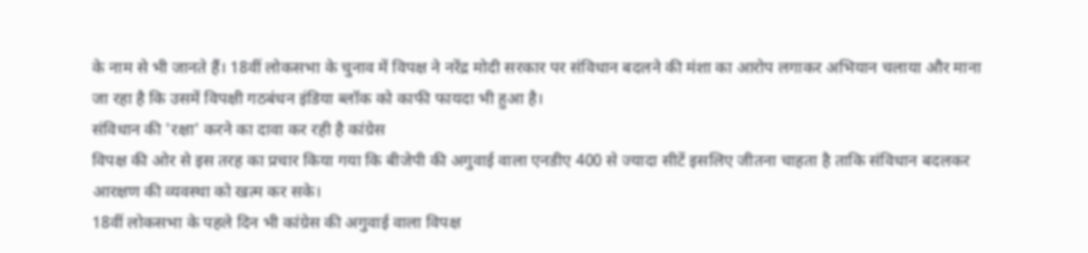के नाम से भी जानते हैं। 18वीं लोकसभा के चुनाव में विपक्ष ने नरेंद्र मोदी सरकार पर संविधान बदलने की मंशा का आरोप लगाकर अभियान चलाया और माना जा रहा है कि उसमें विपक्षी गठबंधन इंडिया ब्लॉक को काफी फायदा भी हुआ है।
संविधान की 'रक्षा' करने का दावा कर रही है कांग्रेस
विपक्ष की ओर से इस तरह का प्रचार किया गया कि बीजेपी की अगुवाई वाला एनडीए 400 से ज्यादा सीटें इसलिए जीतना चाहता है ताकि संविधान बदलकर आरक्षण की व्यवस्था को खत्म कर सके।
18वीं लोकसभा के पहले दिन भी कांग्रेस की अगुवाई वाला विपक्ष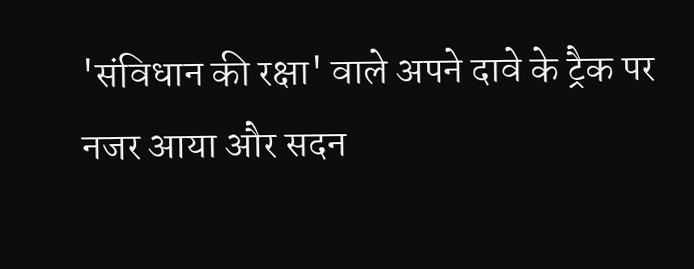'संविधान की रक्षा' वाले अपने दावे के ट्रैक पर नजर आया और सदन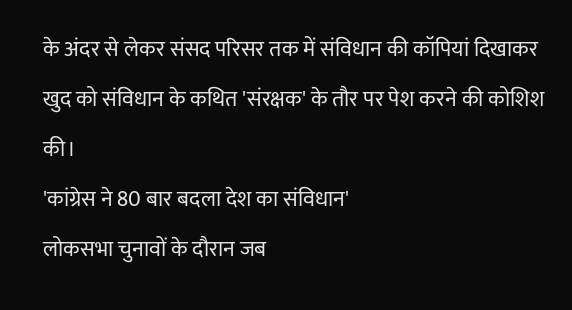के अंदर से लेकर संसद परिसर तक में संविधान की कॉपियां दिखाकर खुद को संविधान के कथित 'संरक्षक' के तौर पर पेश करने की कोशिश की।
'कांग्रेस ने 80 बार बदला देश का संविधान'
लोकसभा चुनावों के दौरान जब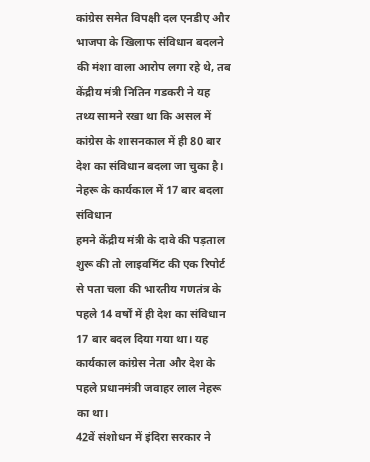कांग्रेस समेत विपक्षी दल एनडीए और भाजपा के खिलाफ संविधान बदलने की मंशा वाला आरोप लगा रहे थे, तब केंद्रीय मंत्री नितिन गडकरी ने यह तथ्य सामने रखा था कि असल में कांग्रेस के शासनकाल में ही 80 बार देश का संविधान बदला जा चुका है।
नेहरू के कार्यकाल में 17 बार बदला संविधान
हमने केंद्रीय मंत्री के दावे की पड़ताल शुरू की तो लाइवमिंट की एक रिपोर्ट से पता चला की भारतीय गणतंत्र के पहले 14 वर्षों में ही देश का संविधान 17 बार बदल दिया गया था। यह कार्यकाल कांग्रेस नेता और देश के पहले प्रधानमंत्री जवाहर लाल नेहरू का था।
42वें संशोधन में इंदिरा सरकार ने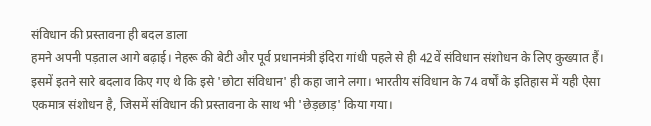संविधान की प्रस्तावना ही बदल डाला
हमने अपनी पड़ताल आगे बढ़ाई। नेहरू की बेटी और पूर्व प्रधानमंत्री इंदिरा गांधी पहले से ही 42वें संविधान संशोधन के लिए कुख्यात हैं। इसमें इतने सारे बदलाव किए गए थे कि इसे 'छोटा संविधान' ही कहा जाने लगा। भारतीय संविधान के 74 वर्षों के इतिहास में यही ऐसा एकमात्र संशोधन है, जिसमें संविधान की प्रस्तावना के साथ भी 'छेड़छाड़' किया गया।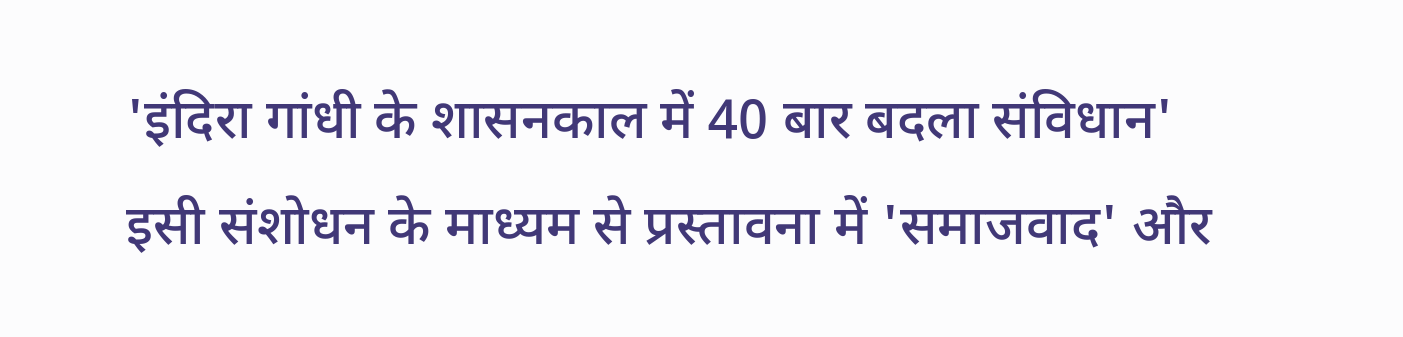'इंदिरा गांधी के शासनकाल में 40 बार बदला संविधान'
इसी संशोधन के माध्यम से प्रस्तावना में 'समाजवाद' और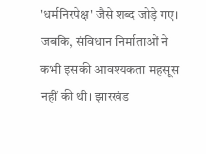'धर्मनिरपेक्ष' जैसे शब्द जोड़े गए। जबकि, संविधान निर्माताओं ने कभी इसकी आवश्यकता महसूस नहीं की थी। झारखंड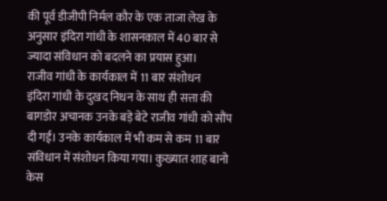की पूर्व डीजीपी निर्मल कौर के एक ताजा लेख के अनुसार इंदिरा गांधी के शासनकाल में 40 बार से ज्यादा संविधान को बदलने का प्रयास हुआ।
राजीव गांधी के कार्यकाल में 11 बार संशोधन
इंदिरा गांधी के दुखद निधन के साथ ही सत्ता की बागडोर अचानक उनके बड़े बेटे राजीव गांधी को सौंप दी गई। उनके कार्यकाल में भी कम से कम 11 बार संविधान में संशोधन किया गया। कुख्यात शाह बानो केस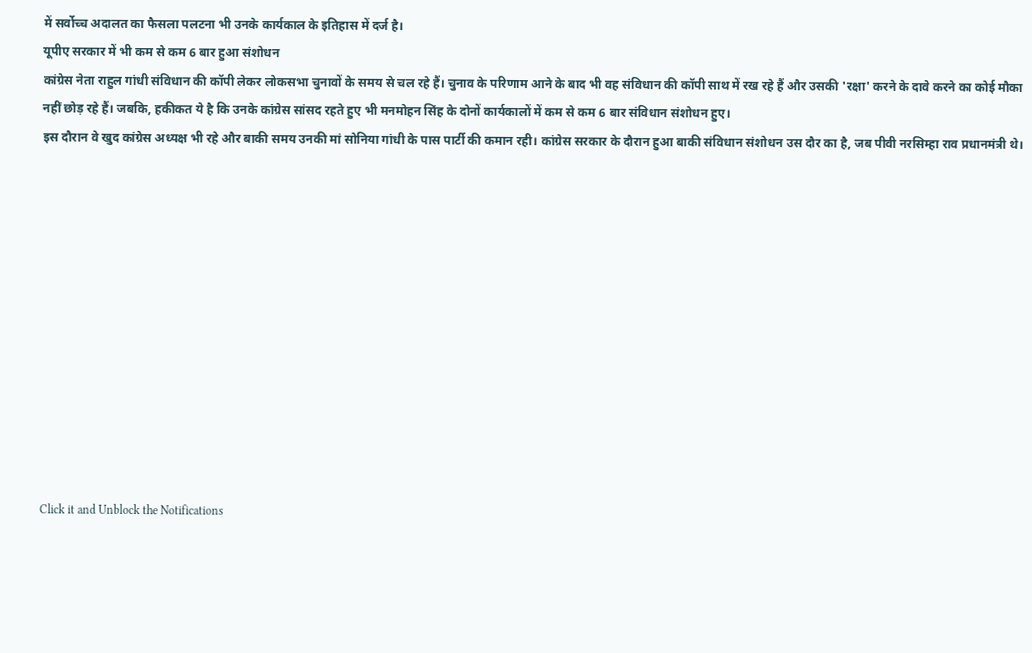में सर्वोच्च अदालत का फैसला पलटना भी उनके कार्यकाल के इतिहास में दर्ज है।
यूपीए सरकार में भी कम से कम 6 बार हुआ संशोधन
कांग्रेस नेता राहुल गांधी संविधान की कॉपी लेकर लोकसभा चुनावों के समय से चल रहे हैं। चुनाव के परिणाम आने के बाद भी वह संविधान की कॉपी साथ में रख रहे हैं और उसकी 'रक्षा' करने के दावे करने का कोई मौका नहीं छोड़ रहे हैं। जबकि, हकीकत ये है कि उनके कांग्रेस सांसद रहते हुए भी मनमोहन सिंह के दोनों कार्यकालों में कम से कम 6 बार संविधान संशोधन हुए।
इस दौरान वे खुद कांग्रेस अध्यक्ष भी रहे और बाकी समय उनकी मां सोनिया गांधी के पास पार्टी की कमान रही। कांग्रेस सरकार के दौरान हुआ बाकी संविधान संशोधन उस दौर का है, जब पीवी नरसिम्हा राव प्रधानमंत्री थे।












Click it and Unblock the Notifications